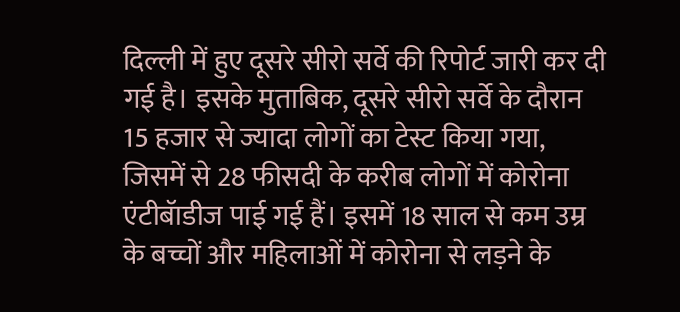दिल्ली में हुए दूसरे सीरो सर्वे की रिपोर्ट जारी कर दी गई है। इसके मुताबिक, दूसरे सीरो सर्वे के दौरान 15 हजार से ज्यादा लोगों का टेस्ट किया गया, जिसमें से 28 फीसदी के करीब लोगों में कोरोना एंटीबॅाडीज पाई गई हैं। इसमें 18 साल से कम उम्र के बच्चों और महिलाओं में कोरोना से लड़ने के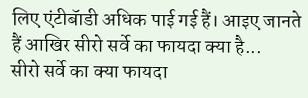लिए एंटीबॅाडी अधिक पाई गई हैं। आइए जानते हैं आखिर सीरो सर्वे का फायदा क्या है...
सीरो सर्वे का क्या फायदा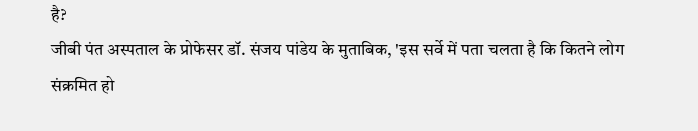है?
जीबी पंत अस्पताल के प्रोफेसर डॉ. संजय पांडेय के मुताबिक, 'इस सर्वे में पता चलता है कि कितने लोग संक्रमित हो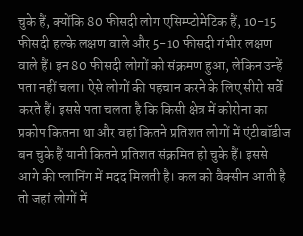चुके हैं, क्योंकि 80 फीसदी लोग एसिम्प्टोमेटिक हैं, 10-15 फीसदी हल्के लक्षण वाले और 5-10 फीसदी गंभीर लक्षण वाले हैं। इन 80 फीसदी लोगों को संक्रमण हुआ, लेकिन उन्हें पता नहीं चला। ऐसे लोगों की पहचान करने के लिए सीरो सर्वे करते हैं। इससे पता चलता है कि किसी क्षेत्र में कोरोना का प्रकोप कितना था और वहां कितने प्रतिशत लोगों में एंटीबॉडीज बन चुके हैं यानी कितने प्रतिशत संक्रमित हो चुके हैं। इससे आगे की प्लानिंग में मदद मिलती है। कल को वैक्सीन आती है तो जहां लोगों में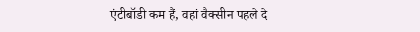एंटीबॉडी कम हैं, वहां वैक्सीन पहले दे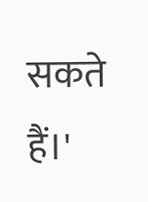सकते हैं।'